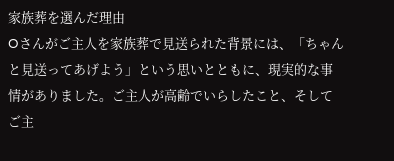家族葬を選んだ理由
Oさんがご主人を家族葬で見送られた背景には、「ちゃんと見送ってあげよう」という思いとともに、現実的な事情がありました。ご主人が高齢でいらしたこと、そしてご主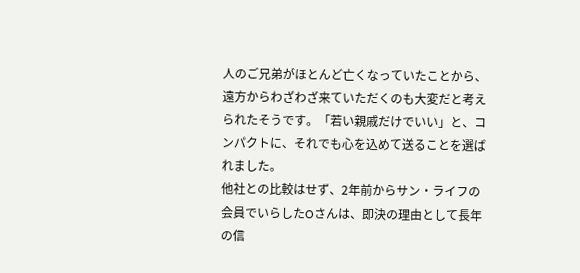人のご兄弟がほとんど亡くなっていたことから、遠方からわざわざ来ていただくのも大変だと考えられたそうです。「若い親戚だけでいい」と、コンパクトに、それでも心を込めて送ることを選ばれました。
他社との比較はせず、2年前からサン・ライフの会員でいらしたOさんは、即決の理由として長年の信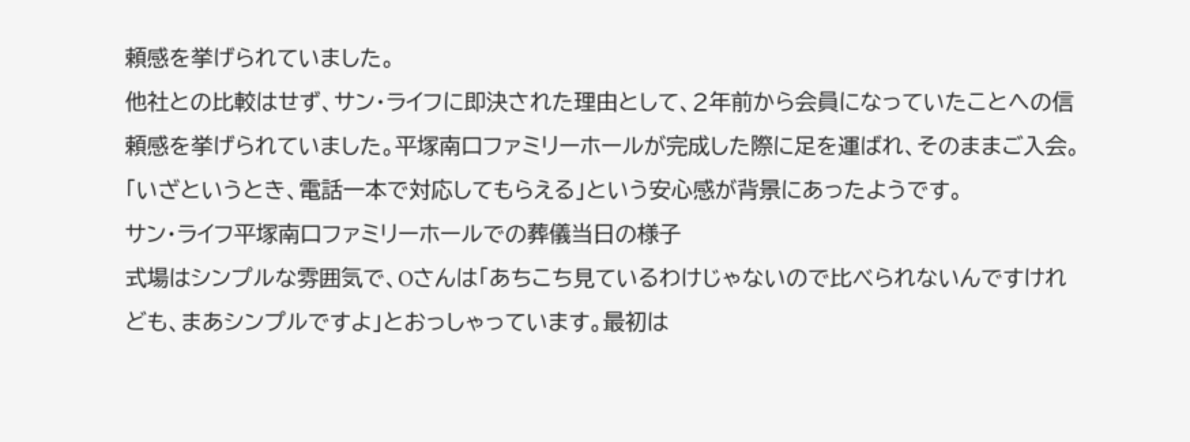頼感を挙げられていました。
他社との比較はせず、サン・ライフに即決された理由として、2年前から会員になっていたことへの信頼感を挙げられていました。平塚南口ファミリーホールが完成した際に足を運ばれ、そのままご入会。「いざというとき、電話一本で対応してもらえる」という安心感が背景にあったようです。
サン・ライフ平塚南口ファミリーホールでの葬儀当日の様子
式場はシンプルな雰囲気で、Oさんは「あちこち見ているわけじゃないので比べられないんですけれども、まあシンプルですよ」とおっしゃっています。最初は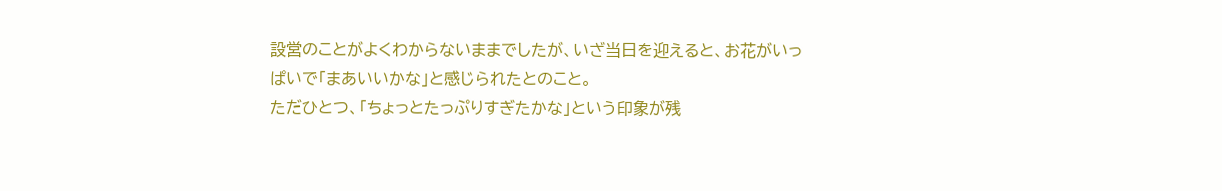設営のことがよくわからないままでしたが、いざ当日を迎えると、お花がいっぱいで「まあいいかな」と感じられたとのこと。
ただひとつ、「ちょっとたっぷりすぎたかな」という印象が残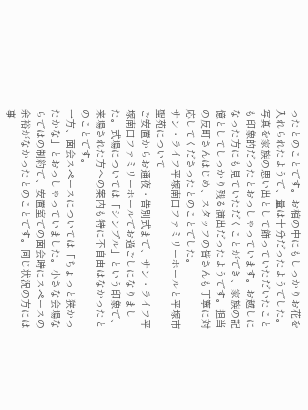ったとのことです。お棺の中にもしっかりお花を入れられたようで、量は十分だったようでした。
写真を家族の思い出として飾っていただいたことも印象的だったとおっしゃっています。お越しになった方にも見ていただくことができ、家族の記憶としてしっかり残る演出だったようです。担当の反町さんはじめ、スタッフの皆さんも丁寧に対応してくださったとのことでした。
サン・ライフ平塚南口ファミリーホールと平塚市聖苑について
ご安置からお通夜・告別式まで、サン・ライフ平塚南口ファミリーホールでお過ごしになりました。式場については「シンプル」という印象で、来場された方への案内も特に不自由はなかったとのことです。
一方、面会スペースについては「ちょっと狭かったかな」とおっしゃっていました。小さな会場ならではの制約で、安置室での面会時にスペースの余裕がなかったとのことです。同じ状況の方には事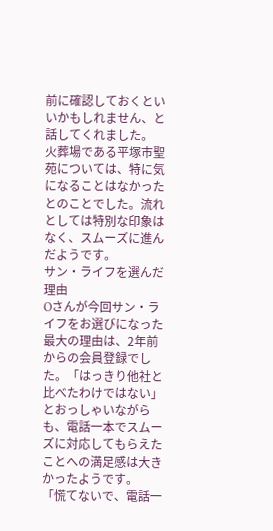前に確認しておくといいかもしれません、と話してくれました。
火葬場である平塚市聖苑については、特に気になることはなかったとのことでした。流れとしては特別な印象はなく、スムーズに進んだようです。
サン・ライフを選んだ理由
Oさんが今回サン・ライフをお選びになった最大の理由は、2年前からの会員登録でした。「はっきり他社と比べたわけではない」とおっしゃいながらも、電話一本でスムーズに対応してもらえたことへの満足感は大きかったようです。
「慌てないで、電話一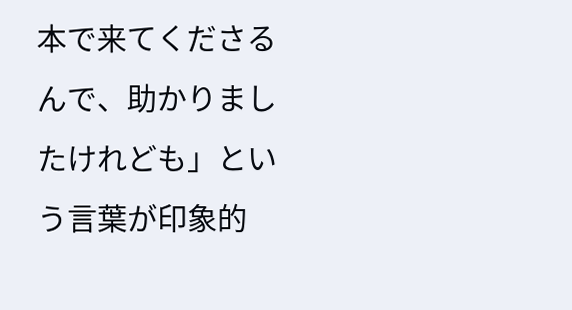本で来てくださるんで、助かりましたけれども」という言葉が印象的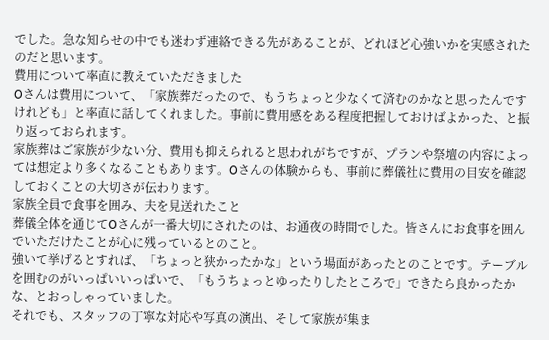でした。急な知らせの中でも迷わず連絡できる先があることが、どれほど心強いかを実感されたのだと思います。
費用について率直に教えていただきました
Oさんは費用について、「家族葬だったので、もうちょっと少なくて済むのかなと思ったんですけれども」と率直に話してくれました。事前に費用感をある程度把握しておけばよかった、と振り返っておられます。
家族葬はご家族が少ない分、費用も抑えられると思われがちですが、プランや祭壇の内容によっては想定より多くなることもあります。Oさんの体験からも、事前に葬儀社に費用の目安を確認しておくことの大切さが伝わります。
家族全員で食事を囲み、夫を見送れたこと
葬儀全体を通じてOさんが一番大切にされたのは、お通夜の時間でした。皆さんにお食事を囲んでいただけたことが心に残っているとのこと。
強いて挙げるとすれば、「ちょっと狭かったかな」という場面があったとのことです。テーブルを囲むのがいっぱいいっぱいで、「もうちょっとゆったりしたところで」できたら良かったかな、とおっしゃっていました。
それでも、スタッフの丁寧な対応や写真の演出、そして家族が集ま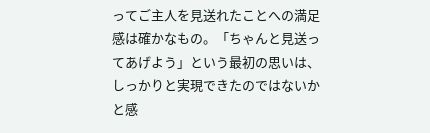ってご主人を見送れたことへの満足感は確かなもの。「ちゃんと見送ってあげよう」という最初の思いは、しっかりと実現できたのではないかと感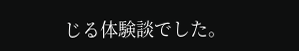じる体験談でした。